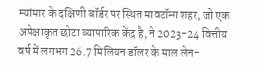म्यांमार के दक्षिणी बॉर्डर पर स्थित मावटॉन्ग शहर, जो एक अपेक्षाकृत छोटा व्यापारिक केंद्र है, ने 2023-24 वित्तीय वर्ष में लगभग 26.7 मिलियन डॉलर के माल लेन-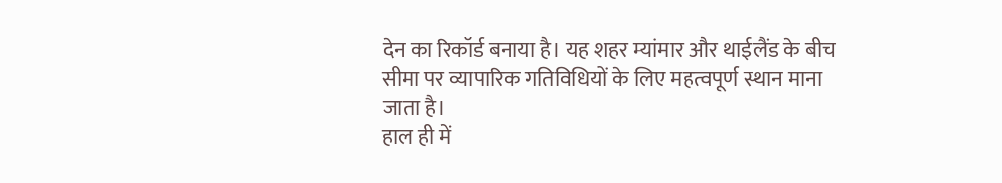देन का रिकॉर्ड बनाया है। यह शहर म्यांमार और थाईलैंड के बीच सीमा पर व्यापारिक गतिविधियों के लिए महत्वपूर्ण स्थान माना जाता है।
हाल ही में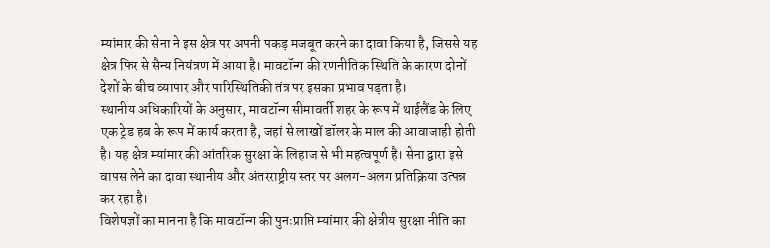म्यांमार की सेना ने इस क्षेत्र पर अपनी पकड़ मजबूत करने का दावा किया है, जिससे यह क्षेत्र फिर से सैन्य नियंत्रण में आया है। मावटॉन्ग की रणनीतिक स्थिति के कारण दोनों देशों के बीच व्यापार और पारिस्थितिकी तंत्र पर इसका प्रभाव पड़ता है।
स्थानीय अधिकारियों के अनुसार, मावटॉन्ग सीमावर्ती शहर के रूप में थाईलैंड के लिए एक ट्रेड हब के रूप में कार्य करता है, जहां से लाखों डॉलर के माल की आवाजाही होती है। यह क्षेत्र म्यांमार की आंतरिक सुरक्षा के लिहाज से भी महत्वपूर्ण है। सेना द्वारा इसे वापस लेने का दावा स्थानीय और अंतरराष्ट्रीय स्तर पर अलग-अलग प्रतिक्रिया उत्पन्न कर रहा है।
विशेषज्ञों का मानना है कि मावटॉन्ग की पुनःप्राप्ति म्यांमार की क्षेत्रीय सुरक्षा नीति का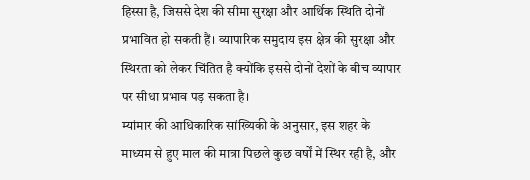हिस्सा है, जिससे देश की सीमा सुरक्षा और आर्थिक स्थिति दोनों प्रभावित हो सकती हैं। व्यापारिक समुदाय इस क्षेत्र की सुरक्षा और स्थिरता को लेकर चिंतित है क्योंकि इससे दोनों देशों के बीच व्यापार पर सीधा प्रभाव पड़ सकता है।
म्यांमार की आधिकारिक सांख्यिकी के अनुसार, इस शहर के माध्यम से हुए माल की मात्रा पिछले कुछ वर्षों में स्थिर रही है, और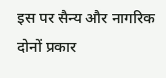इस पर सैन्य और नागरिक दोनों प्रकार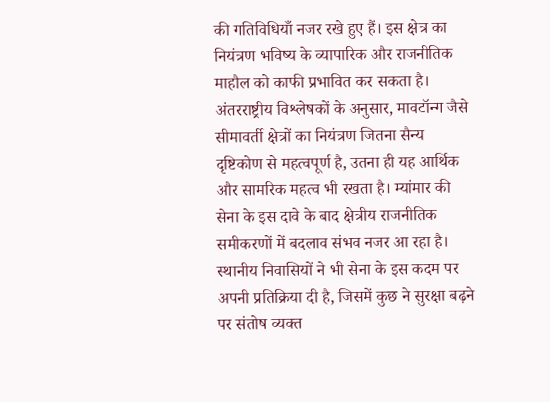की गतिविधियाँ नजर रखे हुए हैं। इस क्षेत्र का नियंत्रण भविष्य के व्यापारिक और राजनीतिक माहौल को काफी प्रभावित कर सकता है।
अंतरराष्ट्रीय विश्लेषकों के अनुसार, मावटॉन्ग जैसे सीमावर्ती क्षेत्रों का नियंत्रण जितना सैन्य दृष्टिकोण से महत्वपूर्ण है, उतना ही यह आर्थिक और सामरिक महत्व भी रखता है। म्यांमार की सेना के इस दावे के बाद क्षेत्रीय राजनीतिक समीकरणों में बदलाव संभव नजर आ रहा है।
स्थानीय निवासियों ने भी सेना के इस कदम पर अपनी प्रतिक्रिया दी है, जिसमें कुछ ने सुरक्षा बढ़ने पर संतोष व्यक्त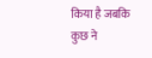किया है जबकि कुछ ने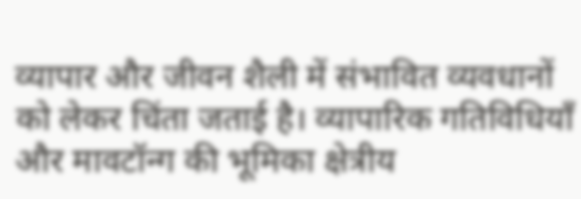व्यापार और जीवन शैली में संभावित व्यवधानों को लेकर चिंता जताई है। व्यापारिक गतिविधियाँ और मावटॉन्ग की भूमिका क्षेत्रीय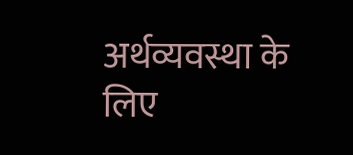अर्थव्यवस्था के लिए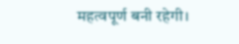महत्वपूर्ण बनी रहेगी।